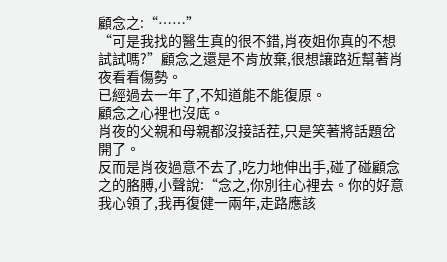顧念之:“……”
“可是我找的醫生真的很不錯,肖夜姐你真的不想試試嗎?”顧念之還是不肯放棄,很想讓路近幫著肖夜看看傷勢。
已經過去一年了,不知道能不能復原。
顧念之心裡也沒底。
肖夜的父親和母親都沒接話茬,只是笑著將話題岔開了。
反而是肖夜過意不去了,吃力地伸出手,碰了碰顧念之的胳膊,小聲說:“念之,你別往心裡去。你的好意我心領了,我再復健一兩年,走路應該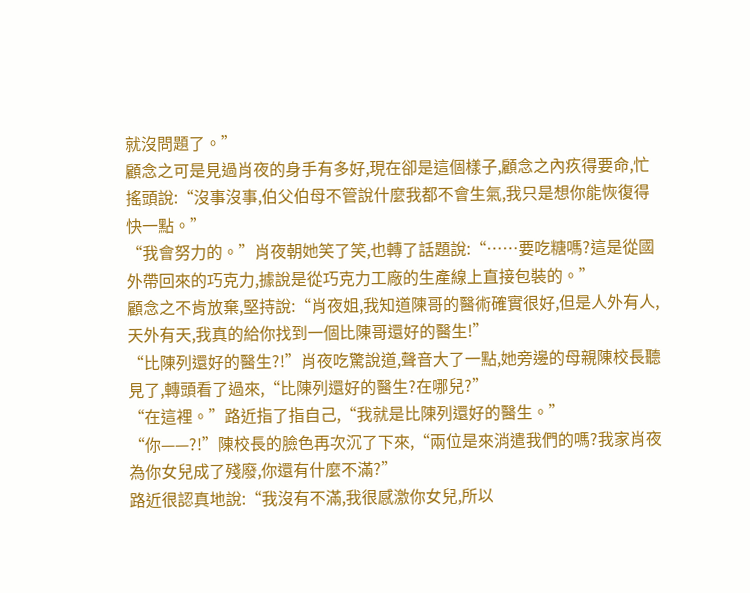就沒問題了。”
顧念之可是見過肖夜的身手有多好,現在卻是這個樣子,顧念之內疚得要命,忙搖頭說:“沒事沒事,伯父伯母不管說什麼我都不會生氣,我只是想你能恢復得快一點。”
“我會努力的。”肖夜朝她笑了笑,也轉了話題說:“……要吃糖嗎?這是從國外帶回來的巧克力,據說是從巧克力工廠的生產線上直接包裝的。”
顧念之不肯放棄,堅持說:“肖夜姐,我知道陳哥的醫術確實很好,但是人外有人,天外有天,我真的給你找到一個比陳哥還好的醫生!”
“比陳列還好的醫生?!”肖夜吃驚說道,聲音大了一點,她旁邊的母親陳校長聽見了,轉頭看了過來,“比陳列還好的醫生?在哪兒?”
“在這裡。”路近指了指自己,“我就是比陳列還好的醫生。”
“你——?!”陳校長的臉色再次沉了下來,“兩位是來消遣我們的嗎?我家肖夜為你女兒成了殘廢,你還有什麼不滿?”
路近很認真地說:“我沒有不滿,我很感激你女兒,所以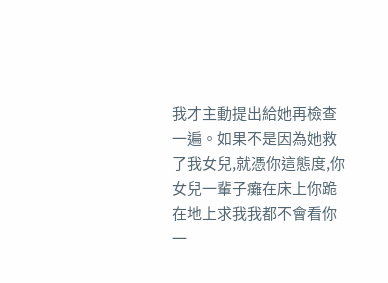我才主動提出給她再檢查一遍。如果不是因為她救了我女兒,就憑你這態度,你女兒一輩子癱在床上你跪在地上求我我都不會看你一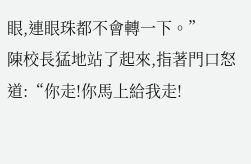眼,連眼珠都不會轉一下。”
陳校長猛地站了起來,指著門口怒道:“你走!你馬上給我走!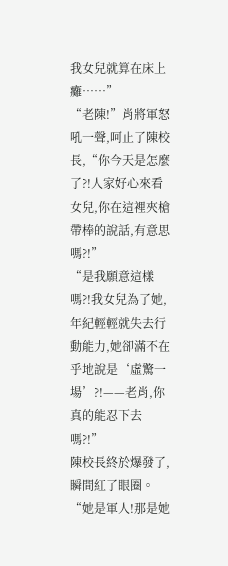我女兒就算在床上癱……”
“老陳!”肖將軍怒吼一聲,呵止了陳校長,“你今天是怎麼了?!人家好心來看女兒,你在這裡夾槍帶棒的說話,有意思嗎?!”
“是我願意這樣嗎?!我女兒為了她,年紀輕輕就失去行動能力,她卻滿不在乎地說是‘虛驚一場’?!——老肖,你真的能忍下去嗎?!”
陳校長終於爆發了,瞬間紅了眼圈。
“她是軍人!那是她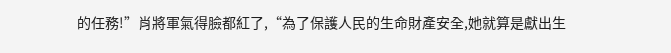的任務!”肖將軍氣得臉都紅了,“為了保護人民的生命財產安全,她就算是獻出生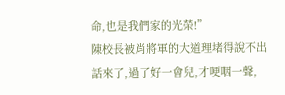命,也是我們家的光榮!”
陳校長被肖將軍的大道理堵得說不出話來了,過了好一會兒,才哽咽一聲,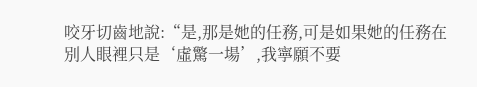咬牙切齒地說:“是,那是她的任務,可是如果她的任務在別人眼裡只是‘虛驚一場’,我寧願不要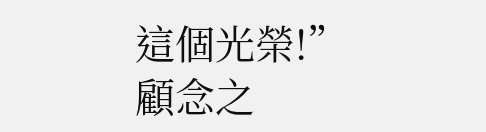這個光榮!”
顧念之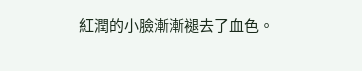紅潤的小臉漸漸褪去了血色。